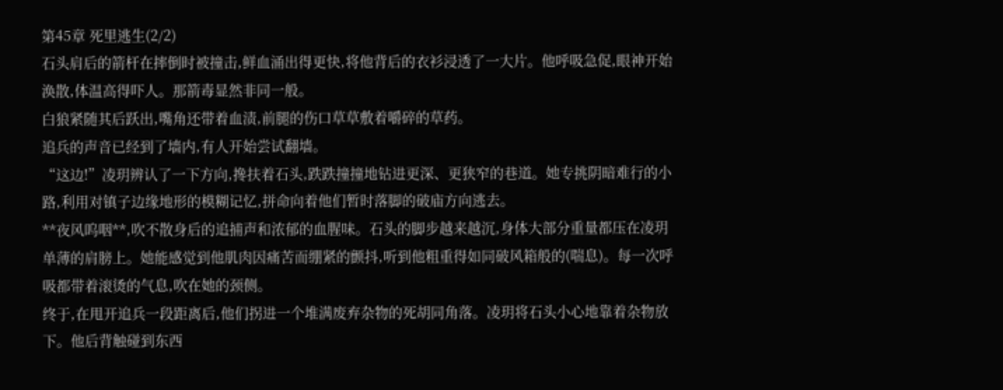第45章 死里逃生(2/2)
石头肩后的箭杆在摔倒时被撞击,鲜血涌出得更快,将他背后的衣衫浸透了一大片。他呼吸急促,眼神开始涣散,体温高得吓人。那箭毒显然非同一般。
白狼紧随其后跃出,嘴角还带着血渍,前腿的伤口草草敷着嚼碎的草药。
追兵的声音已经到了墙内,有人开始尝试翻墙。
“这边!”凌玥辨认了一下方向,搀扶着石头,跌跌撞撞地钻进更深、更狭窄的巷道。她专挑阴暗难行的小路,利用对镇子边缘地形的模糊记忆,拼命向着他们暂时落脚的破庙方向逃去。
**夜风呜咽**,吹不散身后的追捕声和浓郁的血腥味。石头的脚步越来越沉,身体大部分重量都压在凌玥单薄的肩膀上。她能感觉到他肌肉因痛苦而绷紧的颤抖,听到他粗重得如同破风箱般的(喘息)。每一次呼吸都带着滚烫的气息,吹在她的颈侧。
终于,在甩开追兵一段距离后,他们拐进一个堆满废弃杂物的死胡同角落。凌玥将石头小心地靠着杂物放下。他后背触碰到东西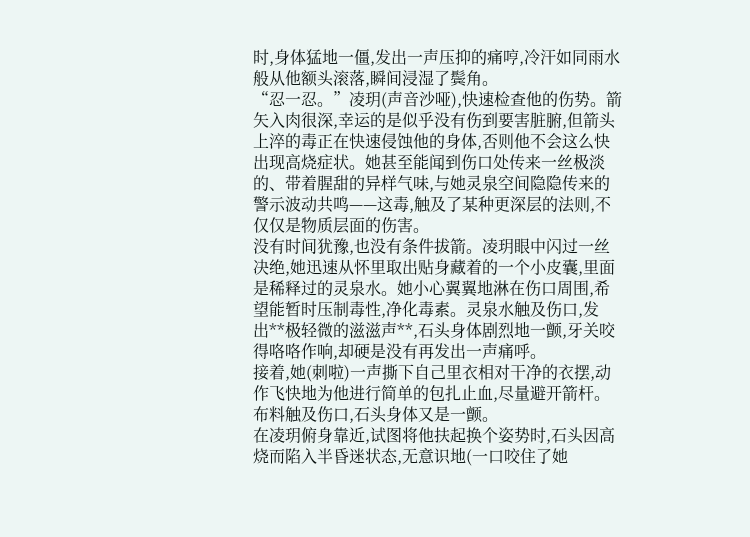时,身体猛地一僵,发出一声压抑的痛哼,冷汗如同雨水般从他额头滚落,瞬间浸湿了鬓角。
“忍一忍。”凌玥(声音沙哑),快速检查他的伤势。箭矢入肉很深,幸运的是似乎没有伤到要害脏腑,但箭头上淬的毒正在快速侵蚀他的身体,否则他不会这么快出现高烧症状。她甚至能闻到伤口处传来一丝极淡的、带着腥甜的异样气味,与她灵泉空间隐隐传来的警示波动共鸣——这毒,触及了某种更深层的法则,不仅仅是物质层面的伤害。
没有时间犹豫,也没有条件拔箭。凌玥眼中闪过一丝决绝,她迅速从怀里取出贴身藏着的一个小皮囊,里面是稀释过的灵泉水。她小心翼翼地淋在伤口周围,希望能暂时压制毒性,净化毒素。灵泉水触及伤口,发出**极轻微的滋滋声**,石头身体剧烈地一颤,牙关咬得咯咯作响,却硬是没有再发出一声痛呼。
接着,她(刺啦)一声撕下自己里衣相对干净的衣摆,动作飞快地为他进行简单的包扎止血,尽量避开箭杆。布料触及伤口,石头身体又是一颤。
在凌玥俯身靠近,试图将他扶起换个姿势时,石头因高烧而陷入半昏迷状态,无意识地(一口咬住了她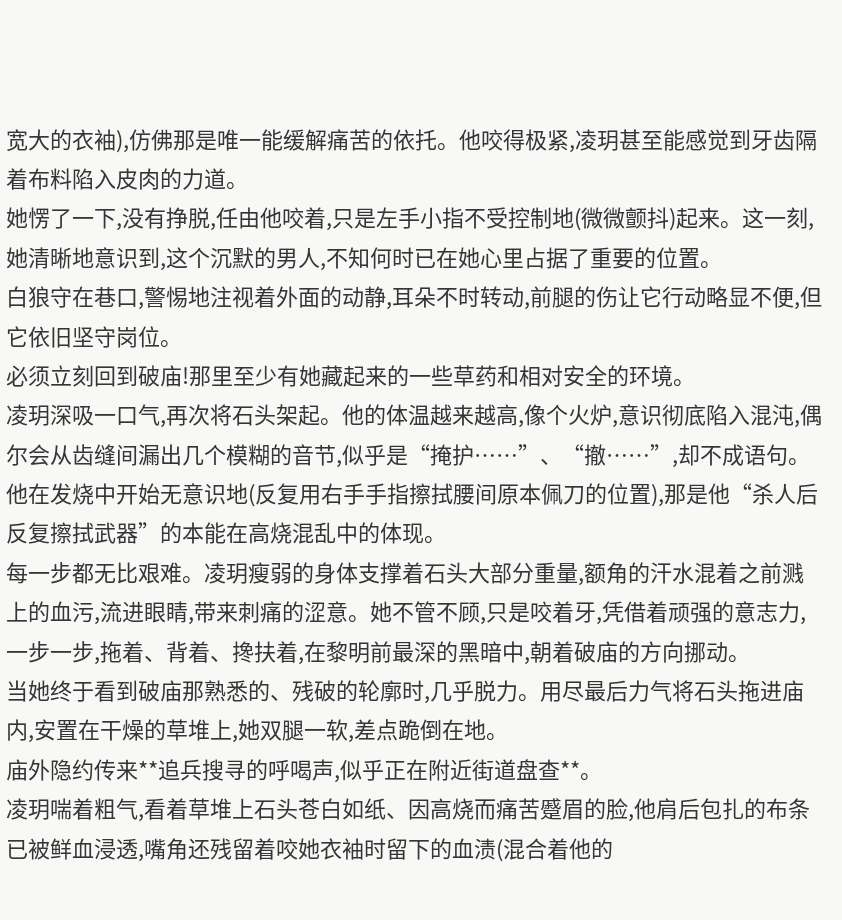宽大的衣袖),仿佛那是唯一能缓解痛苦的依托。他咬得极紧,凌玥甚至能感觉到牙齿隔着布料陷入皮肉的力道。
她愣了一下,没有挣脱,任由他咬着,只是左手小指不受控制地(微微颤抖)起来。这一刻,她清晰地意识到,这个沉默的男人,不知何时已在她心里占据了重要的位置。
白狼守在巷口,警惕地注视着外面的动静,耳朵不时转动,前腿的伤让它行动略显不便,但它依旧坚守岗位。
必须立刻回到破庙!那里至少有她藏起来的一些草药和相对安全的环境。
凌玥深吸一口气,再次将石头架起。他的体温越来越高,像个火炉,意识彻底陷入混沌,偶尔会从齿缝间漏出几个模糊的音节,似乎是“掩护……”、“撤……”,却不成语句。他在发烧中开始无意识地(反复用右手手指擦拭腰间原本佩刀的位置),那是他“杀人后反复擦拭武器”的本能在高烧混乱中的体现。
每一步都无比艰难。凌玥瘦弱的身体支撑着石头大部分重量,额角的汗水混着之前溅上的血污,流进眼睛,带来刺痛的涩意。她不管不顾,只是咬着牙,凭借着顽强的意志力,一步一步,拖着、背着、搀扶着,在黎明前最深的黑暗中,朝着破庙的方向挪动。
当她终于看到破庙那熟悉的、残破的轮廓时,几乎脱力。用尽最后力气将石头拖进庙内,安置在干燥的草堆上,她双腿一软,差点跪倒在地。
庙外隐约传来**追兵搜寻的呼喝声,似乎正在附近街道盘查**。
凌玥喘着粗气,看着草堆上石头苍白如纸、因高烧而痛苦蹙眉的脸,他肩后包扎的布条已被鲜血浸透,嘴角还残留着咬她衣袖时留下的血渍(混合着他的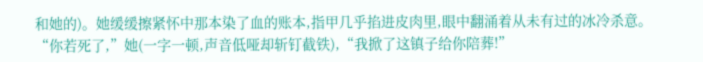和她的)。她缓缓擦紧怀中那本染了血的账本,指甲几乎掐进皮肉里,眼中翻涌着从未有过的冰冷杀意。
“你若死了,”她(一字一顿,声音低哑却斩钉截铁),“我掀了这镇子给你陪葬!”